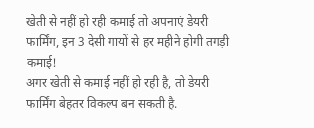खेती से नहीं हो रही कमाई तो अपनाएं डेयरी फार्मिंग, इन 3 देसी गायों से हर महीने होगी तगड़ी कमाई!
अगर खेती से कमाई नहीं हो रही है, तो डेयरी फार्मिंग बेहतर विकल्प बन सकती है.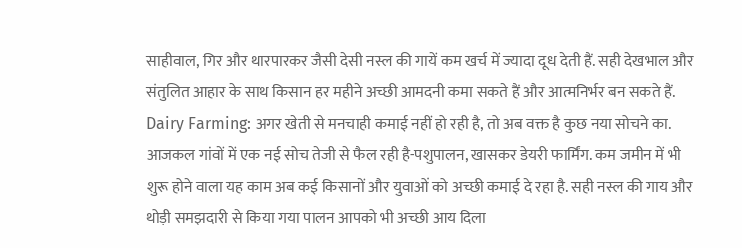साहीवाल, गिर और थारपारकर जैसी देसी नस्ल की गायें कम खर्च में ज्यादा दूध देती हैं. सही देखभाल और संतुलित आहार के साथ किसान हर महीने अच्छी आमदनी कमा सकते हैं और आत्मनिर्भर बन सकते हैं.
Dairy Farming: अगर खेती से मनचाही कमाई नहीं हो रही है, तो अब वक्त है कुछ नया सोचने का. आजकल गांवों में एक नई सोच तेजी से फैल रही है-पशुपालन, खासकर डेयरी फार्मिंग. कम जमीन में भी शुरू होने वाला यह काम अब कई किसानों और युवाओं को अच्छी कमाई दे रहा है. सही नस्ल की गाय और थोड़ी समझदारी से किया गया पालन आपको भी अच्छी आय दिला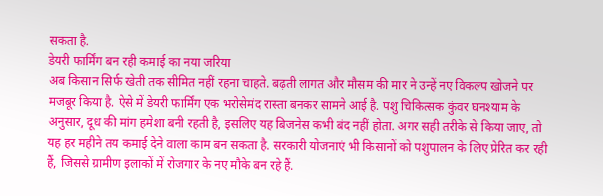सकता है.
डेयरी फार्मिंग बन रही कमाई का नया जरिया
अब किसान सिर्फ खेती तक सीमित नहीं रहना चाहते. बढ़ती लागत और मौसम की मार ने उन्हें नए विकल्प खोजने पर मजबूर किया है. ऐसे में डेयरी फार्मिंग एक भरोसेमंद रास्ता बनकर सामने आई है. पशु चिकित्सक कुंवर घनश्याम के अनुसार, दूध की मांग हमेशा बनी रहती है, इसलिए यह बिजनेस कभी बंद नहीं होता. अगर सही तरीके से किया जाए, तो यह हर महीने तय कमाई देने वाला काम बन सकता है. सरकारी योजनाएं भी किसानों को पशुपालन के लिए प्रेरित कर रही हैं, जिससे ग्रामीण इलाकों में रोजगार के नए मौके बन रहे हैं.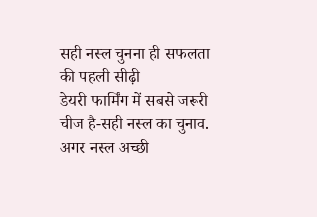सही नस्ल चुनना ही सफलता की पहली सीढ़ी
डेयरी फार्मिंग में सबसे जरूरी चीज है-सही नस्ल का चुनाव. अगर नस्ल अच्छी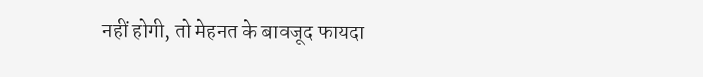नहीं होगी, तो मेहनत के बावजूद फायदा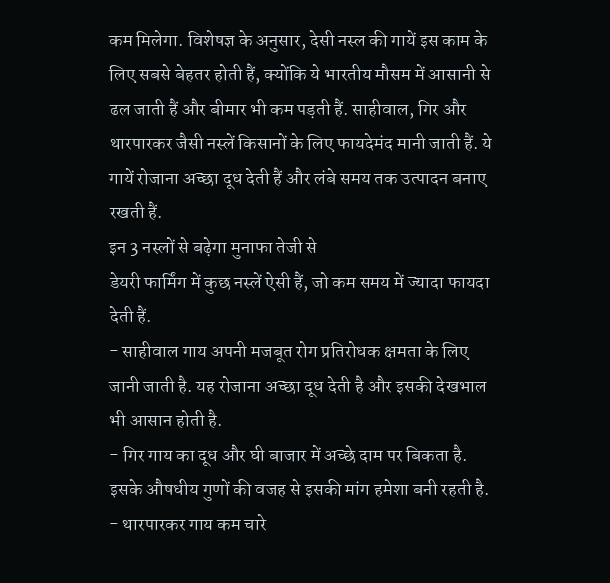कम मिलेगा. विशेषज्ञ के अनुसार, देसी नस्ल की गायें इस काम के लिए सबसे बेहतर होती हैं, क्योंकि ये भारतीय मौसम में आसानी से ढल जाती हैं और बीमार भी कम पड़ती हैं. साहीवाल, गिर और थारपारकर जैसी नस्लें किसानों के लिए फायदेमंद मानी जाती हैं. ये गायें रोजाना अच्छा दूध देती हैं और लंबे समय तक उत्पादन बनाए रखती हैं.
इन 3 नस्लों से बढ़ेगा मुनाफा तेजी से
डेयरी फार्मिंग में कुछ नस्लें ऐसी हैं, जो कम समय में ज्यादा फायदा देती हैं.
- साहीवाल गाय अपनी मजबूत रोग प्रतिरोधक क्षमता के लिए जानी जाती है. यह रोजाना अच्छा दूध देती है और इसकी देखभाल भी आसान होती है.
- गिर गाय का दूध और घी बाजार में अच्छे दाम पर बिकता है. इसके औषधीय गुणों की वजह से इसकी मांग हमेशा बनी रहती है.
- थारपारकर गाय कम चारे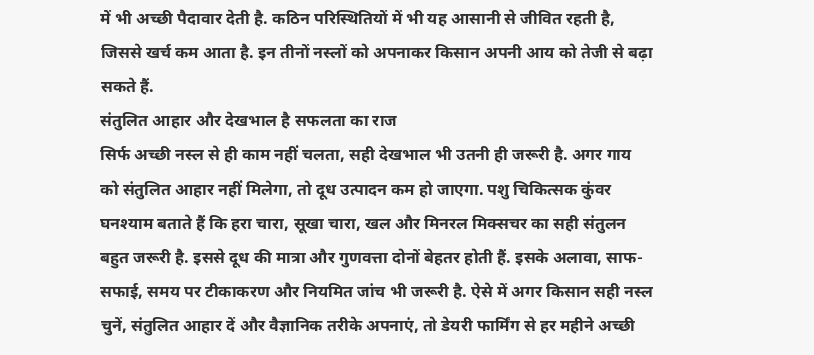में भी अच्छी पैदावार देती है. कठिन परिस्थितियों में भी यह आसानी से जीवित रहती है, जिससे खर्च कम आता है. इन तीनों नस्लों को अपनाकर किसान अपनी आय को तेजी से बढ़ा सकते हैं.
संतुलित आहार और देखभाल है सफलता का राज
सिर्फ अच्छी नस्ल से ही काम नहीं चलता, सही देखभाल भी उतनी ही जरूरी है. अगर गाय को संतुलित आहार नहीं मिलेगा, तो दूध उत्पादन कम हो जाएगा. पशु चिकित्सक कुंवर घनश्याम बताते हैं कि हरा चारा, सूखा चारा, खल और मिनरल मिक्सचर का सही संतुलन बहुत जरूरी है. इससे दूध की मात्रा और गुणवत्ता दोनों बेहतर होती हैं. इसके अलावा, साफ-सफाई, समय पर टीकाकरण और नियमित जांच भी जरूरी है. ऐसे में अगर किसान सही नस्ल चुनें, संतुलित आहार दें और वैज्ञानिक तरीके अपनाएं, तो डेयरी फार्मिंग से हर महीने अच्छी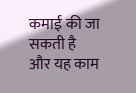कमाई की जा सकती है और यह काम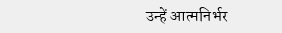उन्हें आत्मनिर्भर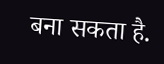बना सकता है.